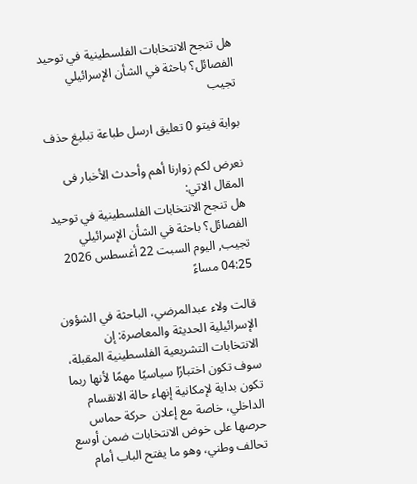هل تنجح الانتخابات الفلسطينية في توحيد الفصائل؟ باحثة في الشأن الإسرائيلي تجيب

بوابة فيتو 0 تعليق ارسل طباعة تبليغ حذف

نعرض لكم زوارنا أهم وأحدث الأخبار فى المقال الاتي:
هل تنجح الانتخابات الفلسطينية في توحيد الفصائل؟ باحثة في الشأن الإسرائيلي تجيب, اليوم السبت 22 أغسطس 2026 04:25 مساءً

قالت ولاء عبدالمرضي، الباحثة في الشؤون الإسرائيلية الحديثة والمعاصرة: إن  الانتخابات التشريعية الفلسطينية المقبلة، سوف تكون اختبارًا سياسيًا مهمًا لأنها ربما تكون بداية لإمكانية إنهاء حالة الانقسام الداخلي، خاصة مع إعلان  حركة حماس حرصها على خوض الانتخابات ضمن أوسع تحالف وطني، وهو ما يفتح الباب أمام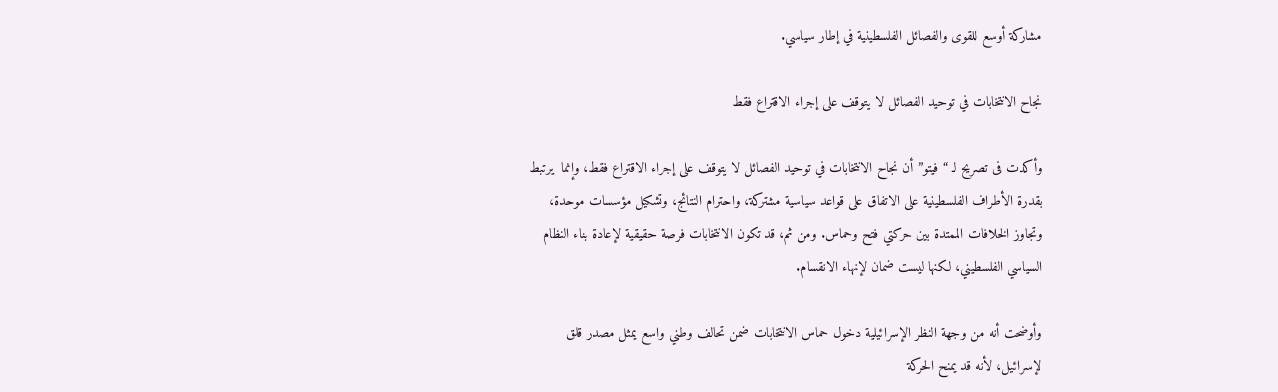مشاركة أوسع للقوى والفصائل الفلسطينية في إطار سياسي.

نجاح الانتخابات في توحيد الفصائل لا يتوقف على إجراء الاقتراع فقط

وأكدت فى تصريح لـ “فيتو” أن نجاح الانتخابات في توحيد الفصائل لا يتوقف على إجراء الاقتراع فقط، وإنما  يرتبط بقدرة الأطراف الفلسطينية على الاتفاق على قواعد سياسية مشتركة، واحترام النتائج، وتشكيل مؤسسات موحدة، وتجاوز الخلافات الممتدة بين حركتي فتح وحماس. ومن ثم، قد تكون الانتخابات فرصة حقيقية لإعادة بناء النظام السياسي الفلسطيني، لكنها ليست ضمان لإنهاء الانقسام.

وأوضحت أنه من وجهة النظر الإسرائيلية دخول حماس الانتخابات ضمن تحالف وطني واسع يمثل مصدر قلق لإسرائيل، لأنه قد يمنح الحركة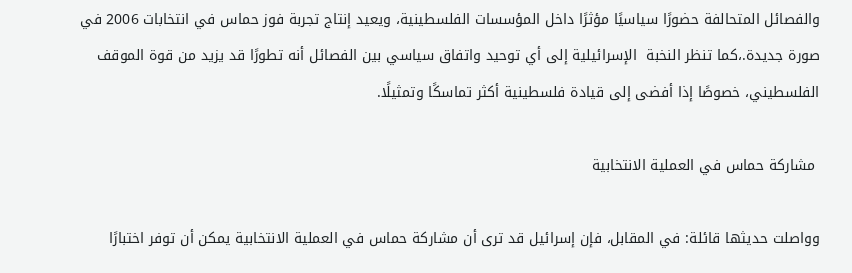والفصائل المتحالفة حضورًا سياسيًا مؤثرًا داخل المؤسسات الفلسطينية، ويعيد إنتاج تجربة فوز حماس في انتخابات 2006 في صورة جديدة.،كما تنظر النخبة  الإسرائيلية إلى أي توحيد واتفاق سياسي بين الفصائل أنه تطورًا قد يزيد من قوة الموقف الفلسطيني، خصوصًا إذا أفضى إلى قيادة فلسطينية أكثر تماسكًا وتمثيلًا.

 مشاركة حماس في العملية الانتخابية

وواصلت حديثها قائلة: في المقابل، فإن إسرائيل قد ترى أن مشاركة حماس في العملية الانتخابية يمكن أن توفر اختبارًا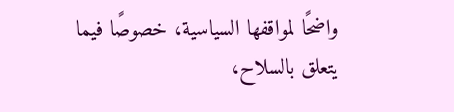واضحًا لمواقفها السياسية، خصوصًا فيما يتعلق بالسلاح،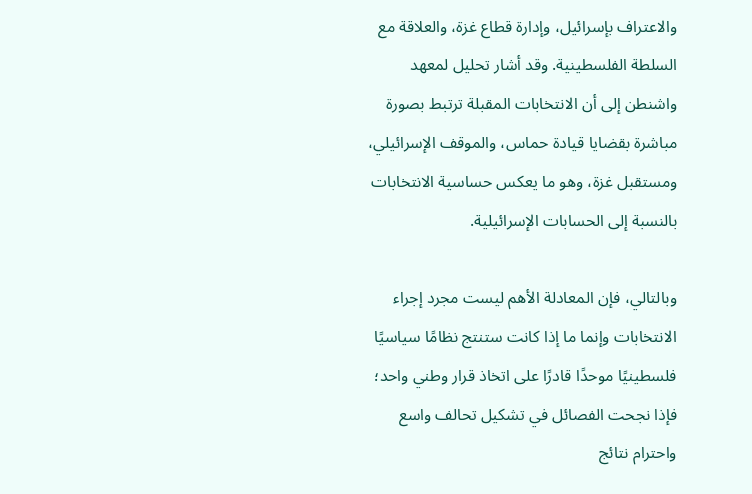والاعتراف بإسرائيل، وإدارة قطاع غزة، والعلاقة مع السلطة الفلسطينية. وقد أشار تحليل لمعهد واشنطن إلى أن الانتخابات المقبلة ترتبط بصورة مباشرة بقضايا قيادة حماس، والموقف الإسرائيلي، ومستقبل غزة، وهو ما يعكس حساسية الانتخابات بالنسبة إلى الحسابات الإسرائيلية.

وبالتالي، فإن المعادلة الأهم ليست مجرد إجراء الانتخابات وإنما ما إذا كانت ستنتج نظامًا سياسيًا فلسطينيًا موحدًا قادرًا على اتخاذ قرار وطني واحد؛ فإذا نجحت الفصائل في تشكيل تحالف واسع واحترام نتائج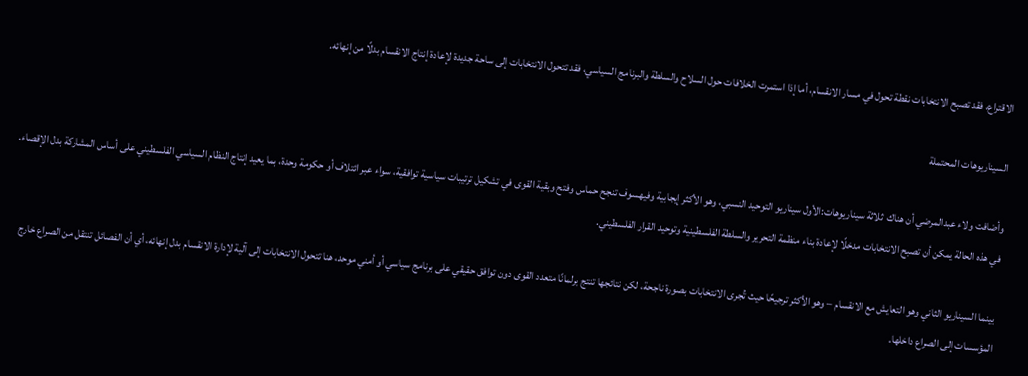الاقتراع، فقد تصبح الانتخابات نقطة تحول في مسار الانقسام، أما إذا استمرت الخلافات حول السلاح والسلطة والبرنامج السياسي، فقد تتحول الانتخابات إلى ساحة جديدة لإعادة إنتاج الانقسام بدلًا من إنهائه.

السيناريوهات المحتملة

وأضافت ولاء عبدالمرضي أن هناك  ثلاثة سيناريوهات:الأول سيناريو التوحيد النسبي، وهو الأكثر إيجابية وفيهسوف تنجح حماس وفتح وبقية القوى في تشكيل ترتيبات سياسية توافقية، سواء عبر ائتلاف أو حكومة وحدة، بما يعيد إنتاج النظام السياسي الفلسطيني على أساس المشاركة بدل الإقصاء. في هذه الحالة يمكن أن تصبح الانتخابات مدخلًا لإعادة بناء منظمة التحرير والسلطة الفلسطينية وتوحيد القرار الفلسطيني.

بينما السيناريو الثاني وهو التعايش مع الانقسام – وهو الأكثر ترجيحًا حيث تُجرى الانتخابات بصورة ناجحة، لكن نتائجها تنتج برلمانًا متعدد القوى دون توافق حقيقي على برنامج سياسي أو أمني موحد، هنا تتحول الانتخابات إلى آلية لإدارة الانقسام بدل إنهائه، أي أن الفصائل تنتقل من الصراع خارج المؤسسات إلى الصراع داخلها.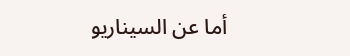أما عن السيناريو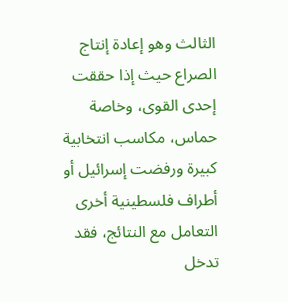الثالث وهو إعادة إنتاج الصراع حيث إذا حققت إحدى القوى، وخاصة حماس، مكاسب انتخابية كبيرة ورفضت إسرائيل أو أطراف فلسطينية أخرى التعامل مع النتائج، فقد تدخل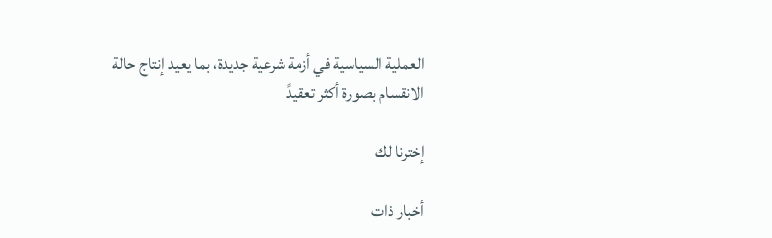العملية السياسية في أزمة شرعية جديدة، بما يعيد إنتاج حالة الانقسام بصورة أكثر تعقيدً

إخترنا لك

أخبار ذات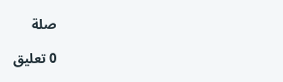صلة

0 تعليق